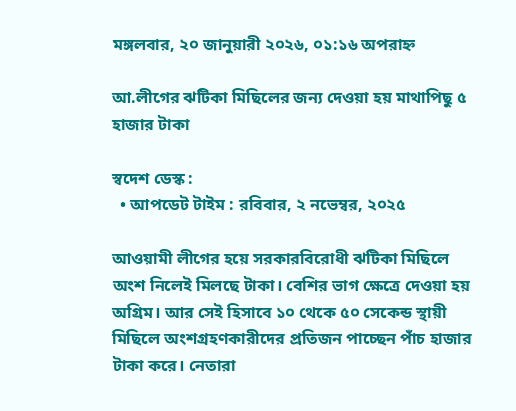মঙ্গলবার, ২০ জানুয়ারী ২০২৬, ০১:১৬ অপরাহ্ন

আ.লীগের ঝটিকা মিছিলের জন্য দেওয়া হয় মাথাপিছু ৫ হাজার টাকা

স্বদেশ ডেস্ক :
  • আপডেট টাইম : রবিবার, ২ নভেম্বর, ২০২৫

আওয়ামী লীগের হয়ে সরকারবিরোধী ঝটিকা মিছিলে অংশ নিলেই মিলছে টাকা। বেশির ভাগ ক্ষেত্রে দেওয়া হয় অগ্রিম। আর সেই হিসাবে ১০ থেকে ৫০ সেকেন্ড স্থায়ী মিছিলে অংশগ্রহণকারীদের প্রতিজন পাচ্ছেন পাঁচ হাজার টাকা করে। নেতারা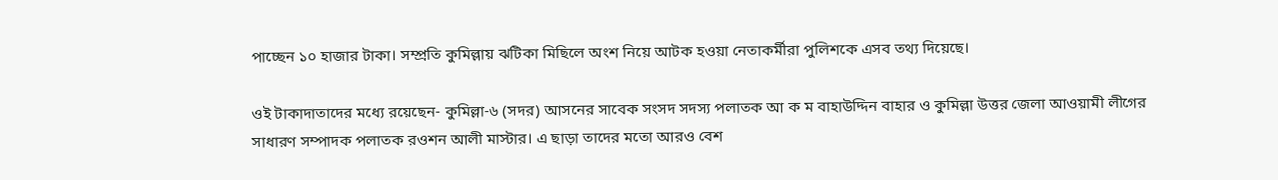পাচ্ছেন ১০ হাজার টাকা। সম্প্রতি কুমিল্লায় ঝটিকা মিছিলে অংশ নিয়ে আটক হওয়া নেতাকর্মীরা পুলিশকে এসব তথ্য দিয়েছে।

ওই টাকাদাতাদের মধ্যে রয়েছেন- কুমিল্লা-৬ (সদর) আসনের সাবেক সংসদ সদস্য পলাতক আ ক ম বাহাউদ্দিন বাহার ও কুমিল্লা উত্তর জেলা আওয়ামী লীগের সাধারণ সম্পাদক পলাতক রওশন আলী মাস্টার। এ ছাড়া তাদের মতো আরও বেশ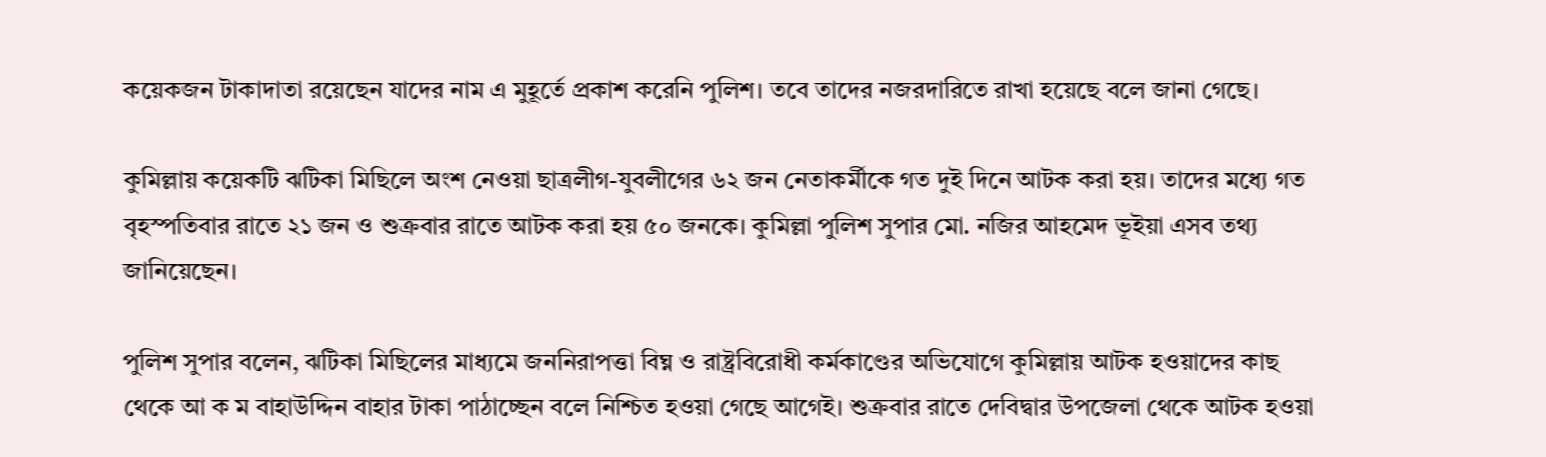কয়েকজন টাকাদাতা রয়েছেন যাদের নাম এ মুহূর্তে প্রকাশ করেনি পুলিশ। তবে তাদের নজরদারিতে রাখা হয়েছে বলে জানা গেছে।

কুমিল্লায় কয়েকটি ঝটিকা মিছিলে অংশ নেওয়া ছাত্রলীগ-যুবলীগের ৬২ জন নেতাকর্মীকে গত দুই দিনে আটক করা হয়। তাদের মধ্যে গত বৃহস্পতিবার রাতে ২১ জন ও শুক্রবার রাতে আটক করা হয় ৫০ জনকে। কুমিল্লা পুলিশ সুপার মো. নজির আহমেদ ভূইয়া এসব তথ্য জানিয়েছেন।

পুলিশ সুপার বলেন, ঝটিকা মিছিলের মাধ্যমে জননিরাপত্তা বিঘ্ন ও রাষ্ট্রবিরোধী কর্মকাণ্ডের অভিযোগে কুমিল্লায় আটক হওয়াদের কাছ থেকে আ ক ম বাহাউদ্দিন বাহার টাকা পাঠাচ্ছেন বলে নিশ্চিত হওয়া গেছে আগেই। শুক্রবার রাতে দেবিদ্বার উপজেলা থেকে আটক হওয়া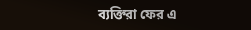ব্যক্তিরা ফের এ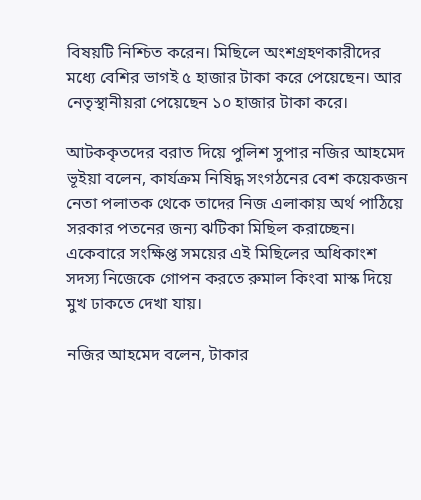বিষয়টি নিশ্চিত করেন। মিছিলে অংশগ্রহণকারীদের মধ্যে বেশির ভাগই ৫ হাজার টাকা করে পেয়েছেন। আর নেতৃস্থানীয়রা পেয়েছেন ১০ হাজার টাকা করে।

আটককৃতদের বরাত দিয়ে পুলিশ সুপার নজির আহমেদ ভূইয়া বলেন, কার্যক্রম নিষিদ্ধ সংগঠনের বেশ কয়েকজন নেতা পলাতক থেকে তাদের নিজ এলাকায় অর্থ পাঠিয়ে সরকার পতনের জন্য ঝটিকা মিছিল করাচ্ছেন। একেবারে সংক্ষিপ্ত সময়ের এই মিছিলের অধিকাংশ সদস্য নিজেকে গোপন করতে রুমাল কিংবা মাস্ক দিয়ে মুখ ঢাকতে দেখা যায়।

নজির আহমেদ বলেন, টাকার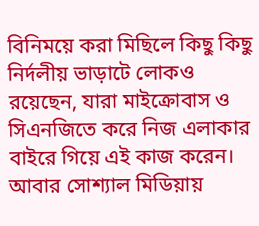বিনিময়ে করা মিছিলে কিছু কিছু নির্দলীয় ভাড়াটে লোকও রয়েছেন, যারা মাইক্রোবাস ও সিএনজিতে করে নিজ এলাকার বাইরে গিয়ে এই কাজ করেন। আবার সোশ্যাল মিডিয়ায়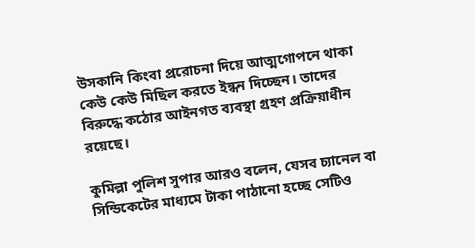উসকানি কিংবা প্ররোচনা দিয়ে আত্মগোপনে থাকা কেউ কেউ মিছিল করতে ইন্ধন দিচ্ছেন। তাদের বিরুদ্ধে কঠোর আইনগত ব্যবস্থা গ্রহণ প্রক্রিয়াধীন রয়েছে।

কুমিল্লা পুলিশ সুপার আরও বলেন, যেসব চ্যানেল বা সিন্ডিকেটের মাধ্যমে টাকা পাঠানো হচ্ছে সেটিও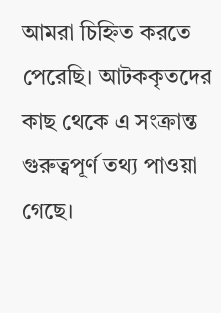আমরা চিহ্নিত করতে পেরেছি। আটককৃতদের কাছ থেকে এ সংক্রান্ত গুরুত্বপূর্ণ তথ্য পাওয়া গেছে।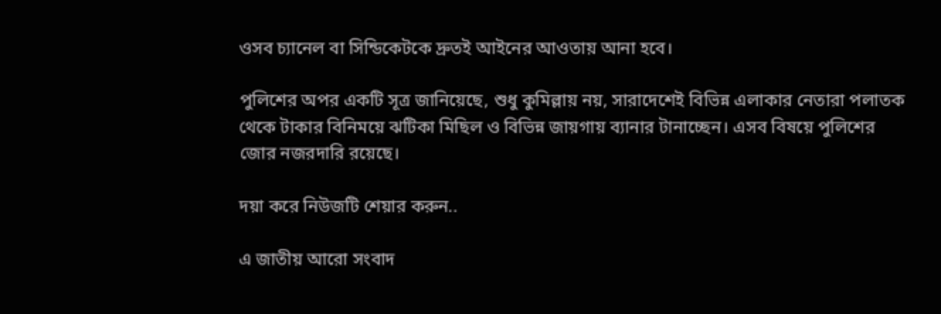ওসব চ্যানেল বা সিন্ডিকেটকে দ্রুতই আইনের আওতায় আনা হবে।

পুলিশের অপর একটি সূত্র জানিয়েছে, শুধু কুমিল্লায় নয়, সারাদেশেই বিভিন্ন এলাকার নেতারা পলাতক থেকে টাকার বিনিময়ে ঝটিকা মিছিল ও বিভিন্ন জায়গায় ব্যানার টানাচ্ছেন। এসব বিষয়ে পুলিশের জোর নজরদারি রয়েছে।

দয়া করে নিউজটি শেয়ার করুন..

এ জাতীয় আরো সংবাদ